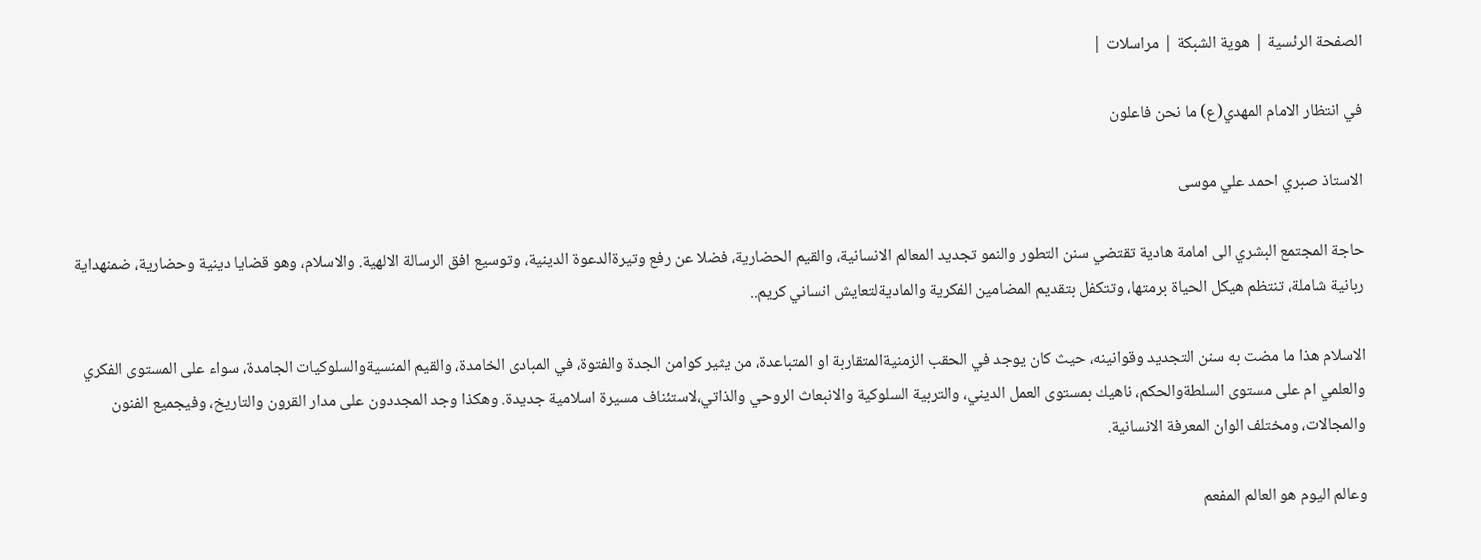الصفحة الرئسية | هوية الشبكة | مراسلات |

في انتظار الامام المهدي(ع) ما نحن فاعلون

الاستاذ صبري احمد علي موسى

حاجة المجتمع البشري الى امامة هادية تقتضي سنن التطور والنمو تجديد المعالم الانسانية، والقيم الحضارية، فضلا عن رفع وتيرةالدعوة الدينية، وتوسيع افق الرسالة الالهية. والاسلام، وهو قضايا دينية وحضارية، ضمنهداية ربانية شاملة، تنتظم هيكل الحياة برمتها، وتتكفل بتقديم المضامين الفكرية والماديةلتعايش انساني كريم..

الاسلام هذا ما مضت به سنن التجديد وقوانينه، حيث كان يوجد في الحقب الزمنيةالمتقاربة او المتباعدة، من يثير كوامن الجدة والفتوة، في المبادى الخامدة، والقيم المنسيةوالسلوكيات الجامدة، سواء على المستوى الفكري والعلمي ام على مستوى السلطةوالحكم، ناهيك بمستوى العمل الديني، والتربية السلوكية والانبعاث الروحي والذاتي،لاستئناف مسيرة اسلامية جديدة. وهكذا وجد المجددون على مدار القرون والتاريخ، وفيجميع الفنون والمجالات، ومختلف الوان المعرفة الانسانية.

وعالم اليوم هو العالم المفعم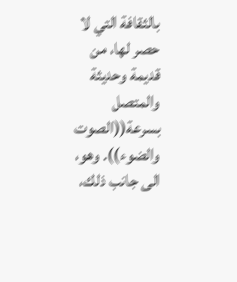بالثقافة التي لا حصر لها، من قديمة وحديثة والمتصل بسرعة((الصوت والضوء)). وهو، الى جانب ذلك،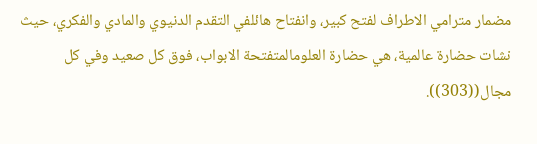مضمار مترامي الاطراف لفتح كبير، وانفتاح هائلفي التقدم الدنيوي والمادي والفكري، حيث نشات حضارة عالمية، هي حضارة العلومالمتفتحة الابواب، فوق كل صعيد وفي كل مجال((303)).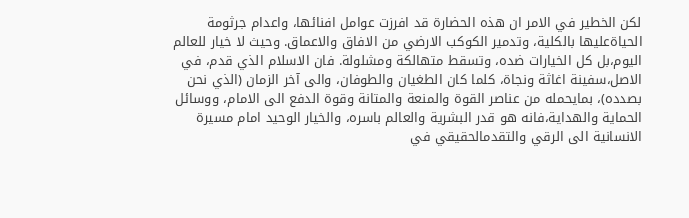لكن الخطير في الامر ان هذه الحضارة قد افرزت عوامل افنائها، واعدام جرثومة الحياةعليها بالكلية، وتدمير الكوكب الارضي من الافاق والاعماق. وحيث لا خيار للعالم اليوم،بل كل الخيارات ضده، وتسقط متهالكة ومشلولة. فان الاسلام الذي قدم، في الاصل،سفينة اغاثة ونجاة، كلما كان الطغيان والطوفان، والى آخر الزمان (الذي نحن بصدده)، بمايحمله من عناصر القوة والمنعة والمتانة وقوة الدفع الى الامام، ووسائل الحماية والهداية،فانه هو قدر البشرية والعالم باسره، والخيار الوحيد امام مسيرة الانسانية الى الرقي والتقدمالحقيقي في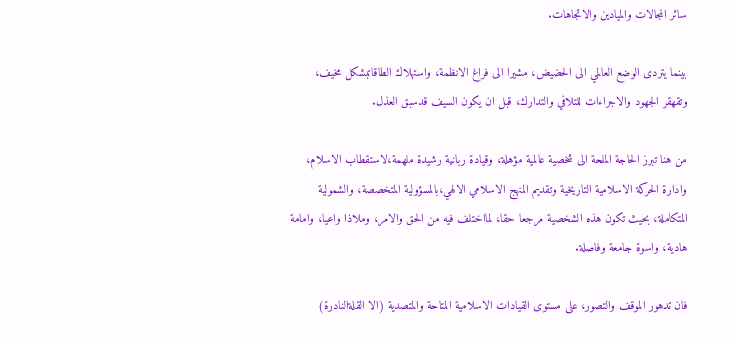سائر المجالات والميادين والاتجاهات.

بينما يتردى الوضع العالمي الى الحضيض، مشيرا الى فراغ الانظمة، واستهلاك الطاقاتبشكل مخيف، وتقهقر الجهود والاجراءات للتلافي والتدارك، قبل ان يكون السيف قدسبق العذل.

من هنا تبرز الحاجة الملحة الى شخصية عالمية مؤهلة، وقيادة ربانية رشيدة ملهمة،لاستقطاب الاسلام، وادارة الحركة الاسلامية التاريخية وتقديم المنهج الاسلامي الالهي،بالمسؤولية المتخصصة، والشمولية المتكاملة، بحيث تكون هذه الشخصية مرجعا حقا، لمااختلف فيه من الحق والامر، وملاذا واعيا، وامامة هادية، واسوة جامعة وفاصلة.

فان تدهور الموقف والتصور، على مستوى القيادات الاسلامية المتاحة والمتصدية (الا القلةالنادرة)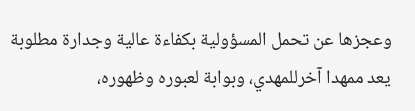وعجزها عن تحمل المسؤولية بكفاءة عالية وجدارة مطلوبة يعد ممهدا آخرللمهدي، وبوابة لعبوره وظهوره،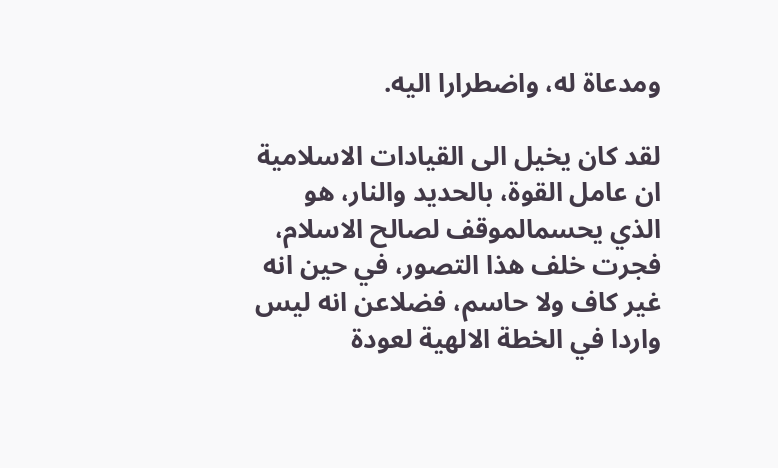ومدعاة له، واضطرارا اليه.

لقد كان يخيل الى القيادات الاسلامية ان عامل القوة، بالحديد والنار، هو الذي يحسمالموقف لصالح الاسلام، فجرت خلف هذا التصور، في حين انه غير كاف ولا حاسم، فضلاعن انه ليس واردا في الخطة الالهية لعودة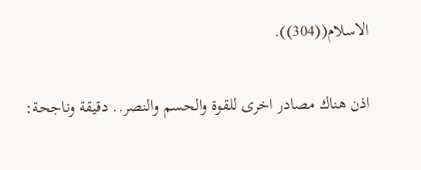الاسلام((304)).

اذن هناك مصادر اخرى للقوة والحسم والنصر.. دقيقة وناجحة: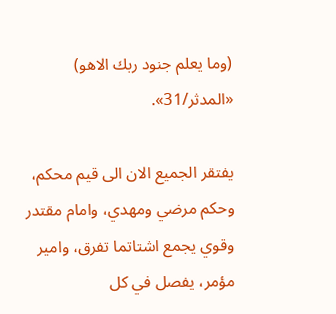(وما يعلم جنود ربك الاهو) «المدثر/31».

يفتقر الجميع الان الى قيم محكم، وحكم مرضي ومهدي، وامام مقتدر وقوي يجمع اشتاتما تفرق، وامير مؤمر، يفصل في كل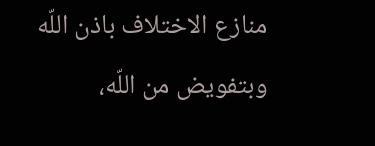منازع الاختلاف باذن اللّه وبتفويض من اللّه،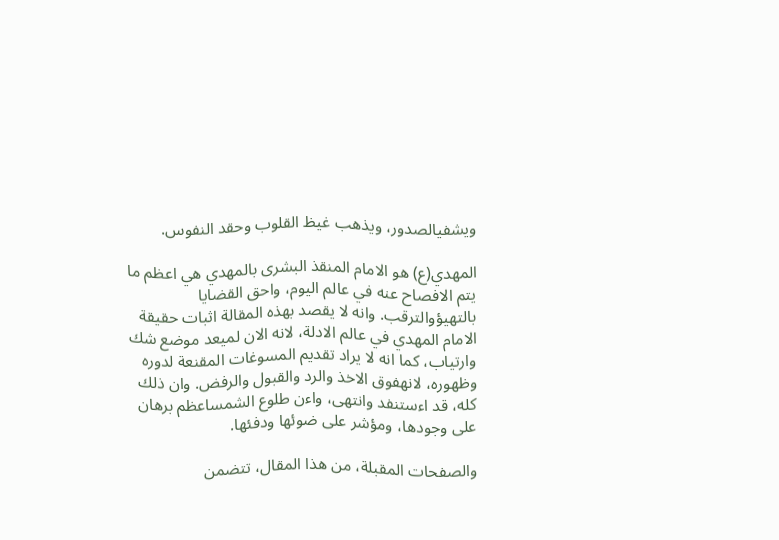ويشفيالصدور، ويذهب غيظ القلوب وحقد النفوس.

المهدي(ع) هو الامام المنقذ البشرى بالمهدي هي اعظم ما يتم الافصاح عنه في عالم اليوم، واحق القضايا بالتهيؤوالترقب. وانه لا يقصد بهذه المقالة اثبات حقيقة الامام المهدي في عالم الادلة، لانه الان لميعد موضع شك وارتياب، كما انه لا يراد تقديم المسوغات المقنعة لدوره وظهوره، لانهفوق الاخذ والرد والقبول والرفض. وان ذلك كله، قد اءستنفد وانتهى، واءن طلوع الشمساعظم برهان على وجودها، ومؤشر على ضوئها ودفئها.

والصفحات المقبلة، من هذا المقال، تتضمن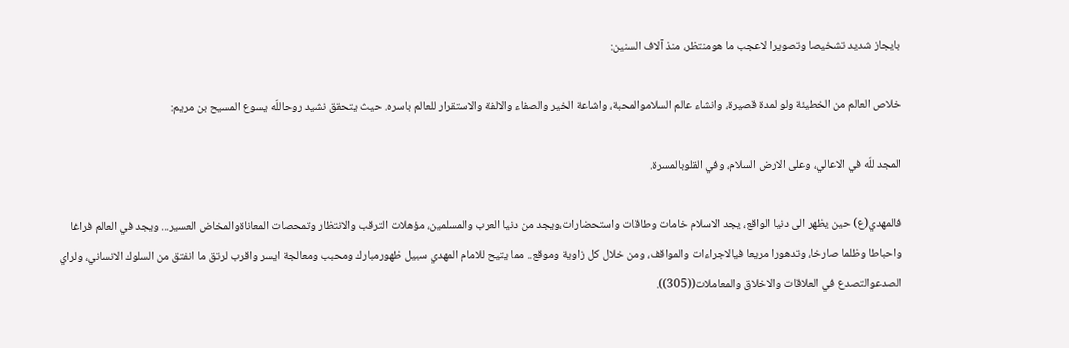بايجاز شديد تشخيصا وتصويرا لاعجب ما هومنتظر، منذ آلاف السنين:

خلاص العالم من الخطيئة ولو لمدة قصيرة، وانشاء عالم السلاموالمحبة، واشاعة الخير والصفاء والالفة والاستقرار للعالم باسره. حيث يتحقق نشيد روحاللّه يسوع المسيح بن مريم:

المجد للّه في الاعالي، وعلى الارض السلام، وفي القلوبالمسرة.

فالمهدي(ع) حين يظهر الى دنيا الواقع، يجد الاسلام خامات وطاقات واستحضارات،ويجد من دنيا العرب والمسلمين، مؤهلات الترقب والانتظار وتمحصات المعاناةوالمخاض العسير... ويجد في العالم فراغا واحباطا وظلما صارخا، وتدهورا مريعا فيالاجراءات والمواقف، ومن خلال كل زاوية وموقع.. مما يتيح للامام المهدي سبيل ظهورمبارك ومحبب ومعالجة ايسر واقرب لرتق ما انفتق من السلوك الانساني، ولراي الصدعوالتصدع في العلاقات والاخلاق والمعاملات((305)).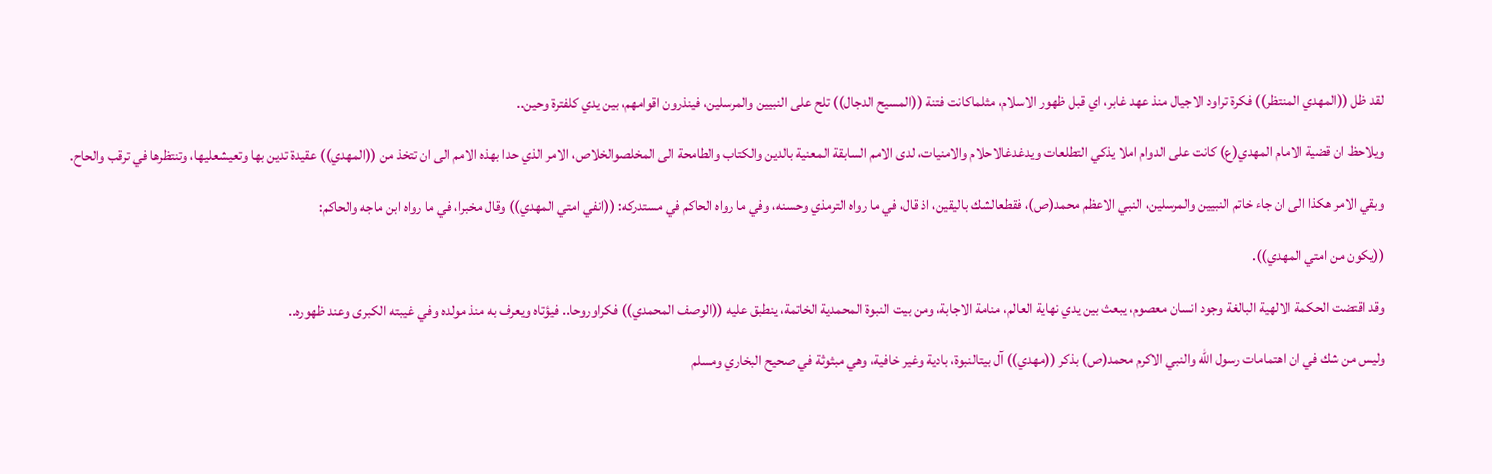لقد ظل ((المهدي المنتظر)) فكرة تراود الاجيال منذ عهد غابر، اي قبل ظهور الاسلام، مثلماكانت فتنة ((المسيح الدجال)) تلح على النبيين والمرسلين، فينذرون اقوامهم، بين يدي كلفترة وحين..

ويلاحظ ان قضية الامام المهدي(ع) كانت على الدوام املا يذكي التطلعات ويدغدغالاحلام والامنيات، لدى الامم السابقة المعنية بالدين والكتاب والطامحة الى المخلصوالخلاص، الامر الذي حدا بهذه الامم الى ان تتخذ من ((المهدي)) عقيدة تدين بها وتعيشعليها، وتنتظرها في ترقب والحاح.

وبقي الامر هكذا الى ان جاء خاتم النبيين والمرسلين، النبي الاعظم محمد(ص)، فقطعالشك باليقين، اذ قال، في ما رواه الترمذي وحسنه، وفي ما رواه الحاكم في مستدركه: ((انفي امتي المهدي)) وقال مخبرا، في ما رواه ابن ماجه والحاكم:

((يكون من امتي المهدي)).

وقد اقتضت الحكمة الالهية البالغة وجود انسان معصوم، يبعث بين يدي نهاية العالم، منامة الاجابة، ومن بيت النبوة المحمدية الخاتمة، ينطبق عليه ((الوصف المحمدي)) فكراوروحا.. فيؤتاه ويعرف به منذ مولده وفي غيبته الكبرى وعند ظهوره..

وليس من شك في ان اهتمامات رسول اللّه والنبي الاكرم محمد(ص) بذكر ((مهدي)) آل بيتالنبوة، بادية وغير خافية، وهي مبثوثة في صحيح البخاري ومسلم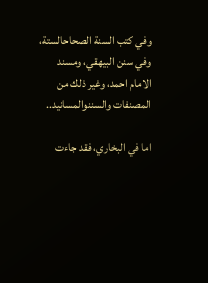وفي كتب السنة الصحاحالستة، وفي سنن البيهقي، ومسند الامام احمد، وغير ذلك من المصنفات والسننوالمسانيد..

اما في البخاري، فقد جاءت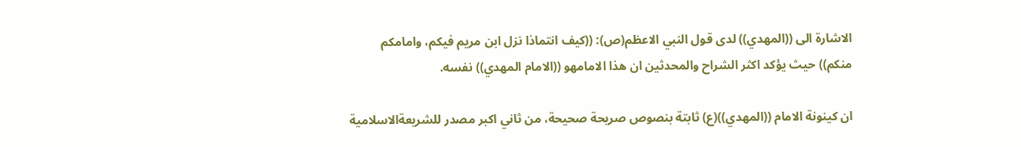الاشارة الى ((المهدي)) لدى قول النبي الاعظم(ص): ((كيف انتماذا نزل ابن مريم فيكم، وامامكم منكم)) حيث يؤكد اكثر الشراح والمحدثين ان هذا الامامهو ((الامام المهدي)) نفسه.

ان كينونة الامام ((المهدي))(ع) ثابتة بنصوص صريحة صحيحة، من ثاني اكبر مصدر للشريعةالاسلامية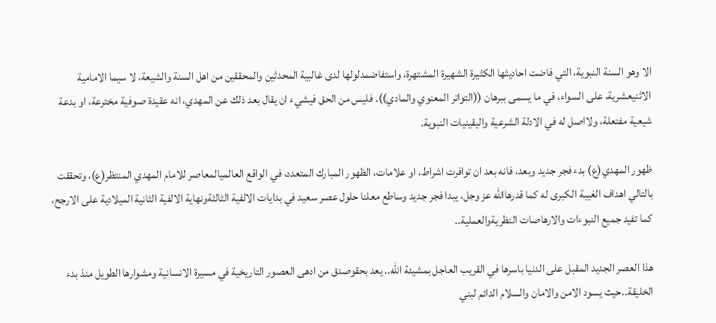الا وهو السنة النبوية، التي فاضت احاديثها الكثيرة الشهيرة المشتهرة، واستفاضمدلولها لدى غالبية المحدثين والمحققين من اهل السنة والشيعة، لا سيما الامامية الاثنيعشرية، على السواء، في ما يسمى ببرهان ((التواتر المعنوي والمادي)). فليس من الحق فيشيء ان يقال بعد ذلك عن المهدي، انه عقيدة صوفية مخترعة، او بدعة شيعية مفتعلة، ولااصل له في الادلة الشرعية واليقينيات النبوية.

ظهور المهدي(ع) بدء فجر جديد وبعد، فانه بعد ان توافرت اشراط، او علامات، الظهور المبارك المتعدد، في الواقع العالميالمعاصر للامام المهدي المنتظر(ع)، وتحققت بالتالي اهداف الغيبة الكبرى له كما قدرهااللّه عز وجل، يبدا فجر جديد وساطع معلنا حلول عصر سعيد في بدايات الالفية الثالثةونهاية الالفية الثانية الميلادية على الارجح، كما تفيد جميع النبوءات والارهاصات النظريةوالعملية..

هذا العصر الجديد المقبل على الدنيا باسرها في القريب العاجل بمشيئة اللّه.. يعد بحقوصدق من ادهى العصور التاريخية في مسيرة الانسانية ومشوارها الطويل منذ بدء الخليقة..حيث يسود الامن والامان والسلام الدائم لبني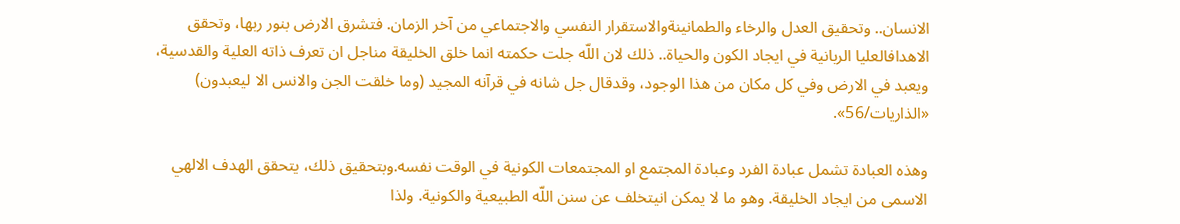الانسان.. وتحقيق العدل والرخاء والطمانينةوالاستقرار النفسي والاجتماعي من آخر الزمان. فتشرق الارض بنور ربها، وتحقق الاهدافالعليا الربانية في ايجاد الكون والحياة.. ذلك لان اللّه جلت حكمته انما خلق الخليقة مناجل ان تعرف ذاته العلية والقدسية، ويعبد في الارض وفي كل مكان من هذا الوجود، وقدقال جل شانه في قرآنه المجيد (وما خلقت الجن والانس الا ليعبدون) «الذاريات/56».

وهذه العبادة تشمل عبادة الفرد وعبادة المجتمع او المجتمعات الكونية في الوقت نفسه.وبتحقيق ذلك، يتحقق الهدف الالهي الاسمى من ايجاد الخليقة. وهو ما لا يمكن انيتخلف عن سنن اللّه الطبيعية والكونية. ولذا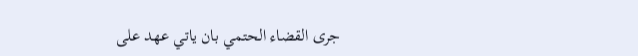جرى القضاء الحتمي بان ياتي عهد على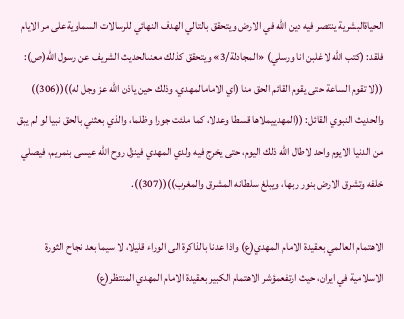الحياةالبشرية ينتصر فيه دين اللّه في الارض ويتحقق بالتالي الهدف النهائي للرسالات السماويةعلى مر الايام فلقد: (كتب اللّه لاغلبن انا ورسلي) «المجادلة/3» ويتحقق كذلك معنىالحديث الشريف عن رسول اللّه(ص): ((لا تقوم الساعة حتى يقوم القائم الحق منا (اي الامامالمهدي، وذلك حين ياذن اللّه عز وجل له))((306)) والحديث النبوي القائل: ((المهدييملاها قسطا وعدلا، كما ملئت جورا وظلما، والذي بعثني بالحق نبيا لو لم يبق من الدنيا الايوم واحد لاطال اللّه ذلك اليوم، حتى يخرج فيه ولدي المهدي فينزل روح اللّه عيسى بنمريم، فيصلي خلفه وتشرق الارض بنور ربها، ويبلغ سلطانه المشرق والمغرب))((307)).

الاهتمام العالمي بعقيدة الامام المهدي(ع) واذا عدنا بالذاكرة الى الوراء قليلا، لا سيما بعد نجاح الثورة الاسلامية في ايران، حيث ارتفعمؤشر الاهتمام الكبير بعقيدة الامام المهدي المنتظر(ع)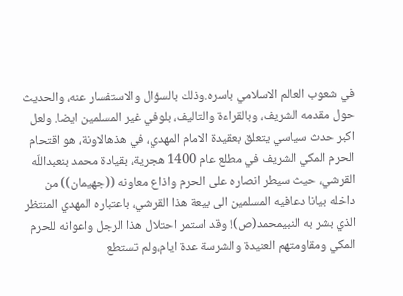في شعوب العالم الاسلامي باسره.وذلك بالسؤال والاستفسار عنه، والحديث حول مقدمه الشريف، وبالقراءة والتاليف، بلوفي غير المسلمين ايضا. ولعل اكبر حدث سياسي يتعلق بعقيدة الامام المهدي، في هذهالاونة، هو اقتحام الحرم المكي الشريف في مطلع عام 1400 هجرية، بقيادة محمد بنعبداللّه القرشي، حيث سيطر انصاره على الحرم واذاع معاونه ((جهيمان)) من داخله بيانا دعافيه المسلمين الى بيعة هذا القرشي، باعتباره المهدي المنتظر الذي بشر به النبيمحمد(ص)! وقد استمر احتلال هذا الرجل واعوانه للحرم المكي ومقاومتهم العنيدة والشرسة عدة ايام،ولم تستطع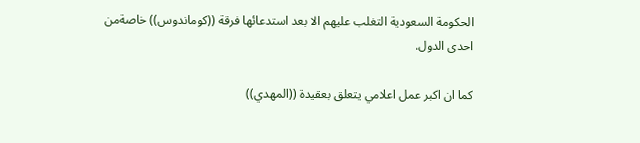الحكومة السعودية التغلب عليهم الا بعد استدعائها فرقة ((كوماندوس)) خاصةمن احدى الدول.

كما ان اكبر عمل اعلامي يتعلق بعقيدة ((المهدي))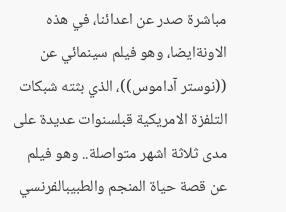مباشرة صدر عن اعدائنا، في هذه الاونةايضا، وهو فيلم سينمائي عن ((نوستر آداموس))، الذي بثته شبكات التلفزة الامريكية قبلسنوات عديدة على مدى ثلاثة اشهر متواصلة.. وهو فيلم عن قصة حياة المنجم والطبيبالفرنسي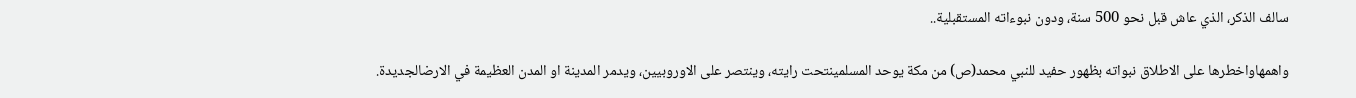سالف الذكر، الذي عاش قبل نحو 500 سنة، ودون نبوءاته المستقبلية..

واهمهاواخطرها على الاطلاق نبواته بظهور حفيد للنبي محمد(ص) من مكة يوحد المسلمينتحت رايته، وينتصر على الاوروبيين، ويدمر المدينة او المدن العظيمة في الارضالجديدة.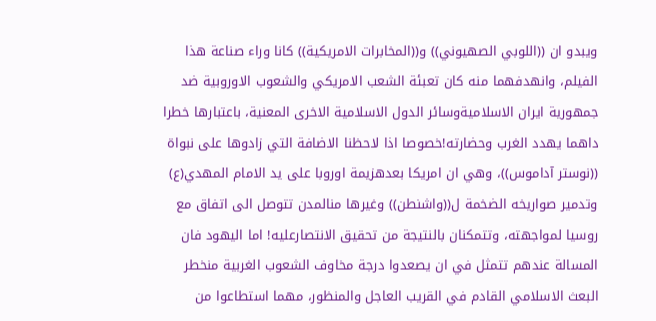ويبدو ان ((اللوبي الصهيوني)) و((المخابرات الامريكية)) كانا وراء صناعة هذا الفيلم، وانهدفهما منه كان تعبئة الشعب الامريكي والشعوب الاوروبية ضد جمهورية ايران الاسلاميةوسائر الدول الاسلامية الاخرى المعنية، باعتبارها خطرا داهما يهدد الغرب وحضارته!خصوصا اذا لاحظنا الاضافة التي زادوها على نبواة ((نوستر آداموس))، وهي ان امريكا بعدهزيمة اوروبا على يد الامام المهدي(ع) وتدمير صواريخه الضخمة ل((واشنطن)) وغيرها منالمدن تتوصل الى اتفاق مع روسيا لمواجهته، وتتمكنان بالنتيجة من تحقيق الانتصارعليه! اما اليهود فان المسالة عندهم تتمثل في ان يصعدوا درجة مخاوف الشعوب الغربية منخطر البعث الاسلامي القادم في القريب العاجل والمنظور، مهما استطاعوا من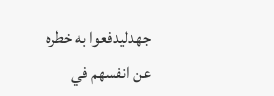جهدليدفعوا به خطره عن انفسهم في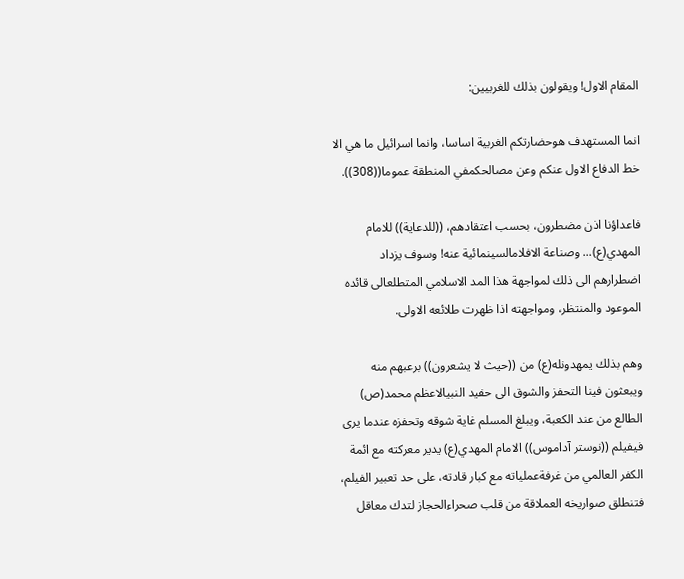المقام الاول! ويقولون بذلك للغربيين:

انما المستهدف هوحضارتكم الغربية اساسا، وانما اسرائيل ما هي الا خط الدفاع الاول عنكم وعن مصالحكمفي المنطقة عموما((308)).

فاعداؤنا اذن مضطرون، بحسب اعتقادهم، ((للدعاية)) للامام المهدي(ع)... وصناعة الافلامالسينمائية عنه! وسوف يزداد اضطرارهم الى ذلك لمواجهة هذا المد الاسلامي المتطلعالى قائده الموعود والمنتظر، ومواجهته اذا ظهرت طلائعه الاولى.

وهم بذلك يمهدونله(ع) من ((حيث لا يشعرون)) برعبهم منه ويبعثون فينا التحفز والشوق الى حفيد النبيالاعظم محمد(ص) الطالع من عند الكعبة، ويبلغ المسلم غاية شوقه وتحفزه عندما يرى فيفيلم ((نوستر آداموس)) الامام المهدي(ع) يدير معركته مع ائمة الكفر العالمي من غرفةعملياته مع كبار قادته، على حد تعبير الفيلم، فتنطلق صواريخه العملاقة من قلب صحراءالحجاز لتدك معاقل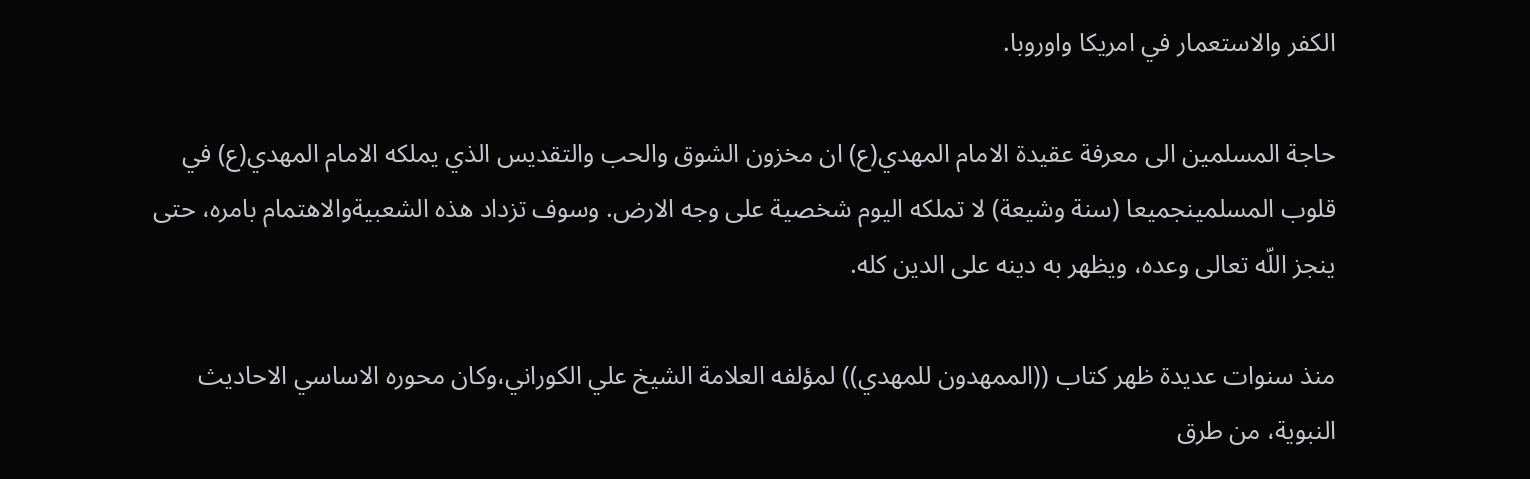الكفر والاستعمار في امريكا واوروبا.

حاجة المسلمين الى معرفة عقيدة الامام المهدي(ع) ان مخزون الشوق والحب والتقديس الذي يملكه الامام المهدي(ع) في قلوب المسلمينجميعا (سنة وشيعة) لا تملكه اليوم شخصية على وجه الارض. وسوف تزداد هذه الشعبيةوالاهتمام بامره، حتى ينجز اللّه تعالى وعده، ويظهر به دينه على الدين كله.

منذ سنوات عديدة ظهر كتاب ((الممهدون للمهدي)) لمؤلفه العلامة الشيخ علي الكوراني،وكان محوره الاساسي الاحاديث النبوية، من طرق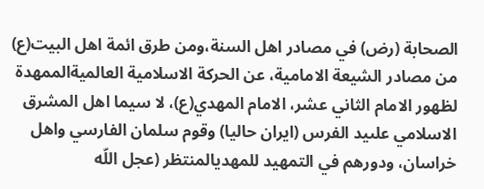الصحابة (رض) في مصادر اهل السنة،ومن طرق ائمة اهل البيت(ع) من مصادر الشيعة الامامية، عن الحركة الاسلامية العالميةالممهدة لظهور الامام الثاني عشر، الامام المهدي(ع)، لا سيما اهل المشرق الاسلامي علىيد الفرس (ايران حاليا) وقوم سلمان الفارسي واهل خراسان، ودورهم في التمهيد للمهديالمنتظر (عجل اللّه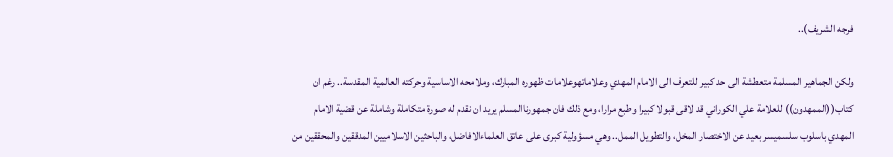فرجه الشريف)..

ولكن الجماهير المسلمة متعطشة الى حد كبير للتعرف الى الامام المهدي وعلاماتهوعلامات ظهوره المبارك، وملامحه الاساسية وحركته العالمية المقدسة.. رغم ان كتاب((الممهدون)) للعلامة علي الكوراني قد لاقى قبولا كبيرا وطبع مرارا، ومع ذلك فان جمهورناالمسلم يريد ان نقدم له صورة متكاملة وشاملة عن قضية الامام المهدي باسلوب سلسميسر بعيد عن الاختصار المخل، والتطويل الممل.. وهي مسؤولية كبرى على عاتق العلماءالافاضل، والباحثين الاسلاميين المدققين والمحققين من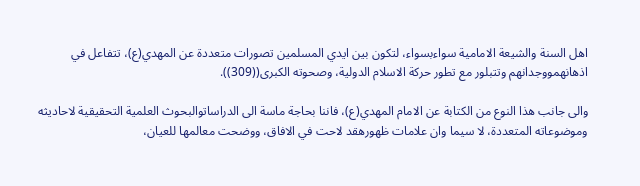اهل السنة والشيعة الامامية سواءبسواء، لتكون بين ايدي المسلمين تصورات متعددة عن المهدي(ع)، تتفاعل في اذهانهمووجدانهم وتتبلور مع تطور حركة الاسلام الدولية، وصحوته الكبرى((309)).

والى جانب هذا النوع من الكتابة عن الامام المهدي(ع)، فاننا بحاجة ماسة الى الدراساتوالبحوث العلمية التحقيقية لاحاديثه وموضوعاته المتعددة، لا سيما وان علامات ظهورهقد لاحت في الافاق، ووضحت معالمها للعيان،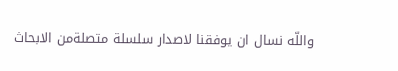واللّه نسال ان يوفقنا لاصدار سلسلة متصلةمن الابحاث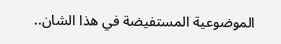الموضوعية المستفيضة في هذا الشان..